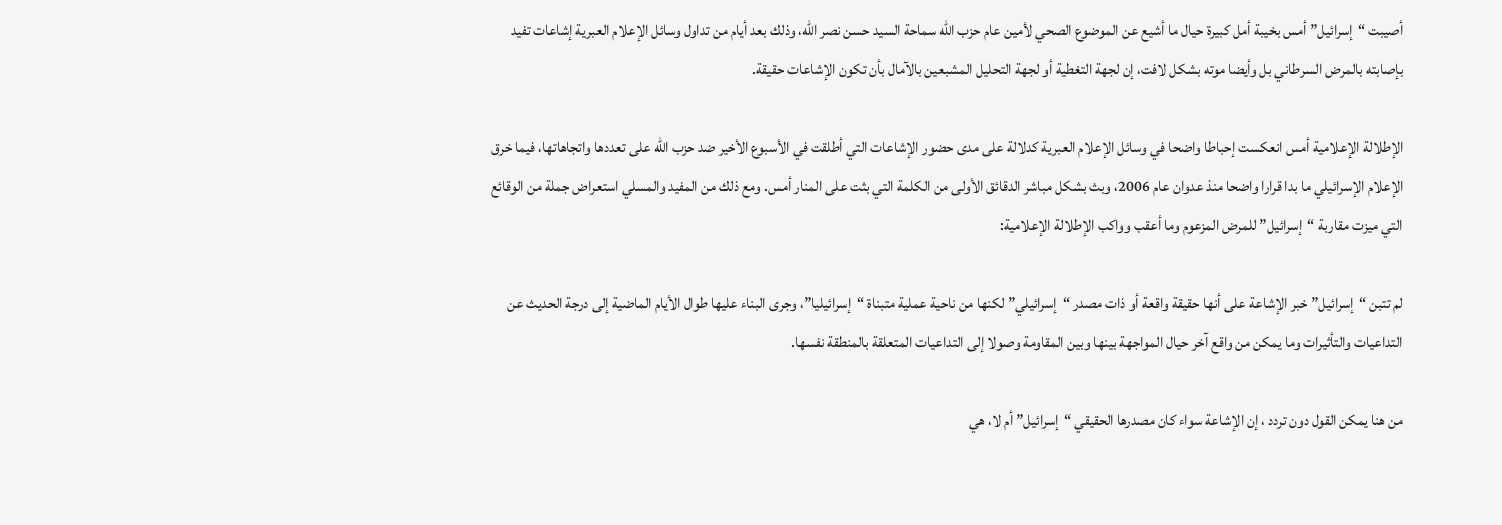أصيبت “إسرائيل” أمس بخيبة أمل كبيرة حيال ما أشيع عن الموضوع الصحي لأمين عام حزب الله سماحة السيد حسن نصر الله، وذلك بعد أيام من تداول وسائل الإعلام العبرية إشاعات تفيد بإصابته بالمرض السرطاني بل وأيضا موته بشكل لافت، إن لجهة التغطية أو لجهة التحليل المشبعين بالآمال بأن تكون الإشاعات حقيقة.

الإطلالة الإعلامية أمس انعكست إحباطا واضحا في وسائل الإعلام العبرية كدلالة على مدى حضور الإشاعات التي أطلقت في الأسبوع الأخير ضد حزب الله على تعددها واتجاهاتها، فيما خرق الإعلام الإسرائيلي ما بدا قرارا واضحا منذ عدوان عام 2006، وبث بشكل مباشر الدقائق الأولى من الكلمة التي بثت على المنار أمس. ومع ذلك من المفيد والمسلي استعراض جملة من الوقائع التي ميزت مقاربة “إسرائيل” للمرض المزعوم وما أعقب وواكب الإطلالة الإعلامية:

لم تتبن “إسرائيل” خبر الإشاعة على أنها حقيقة واقعة أو ذات مصدر “إسرائيلي” لكنها من ناحية عملية متبناة “إسرائيليا”، وجرى البناء عليها طوال الأيام الماضية إلى درجة الحديث عن التداعيات والتأثيرات وما يمكن من واقع آخر حيال المواجهة بينها وبين المقاومة وصولا إلى التداعيات المتعلقة بالمنطقة نفسها.

من هنا يمكن القول دون تردد ، إن الإشاعة سواء كان مصدرها الحقيقي “إسرائيل” أم لا، هي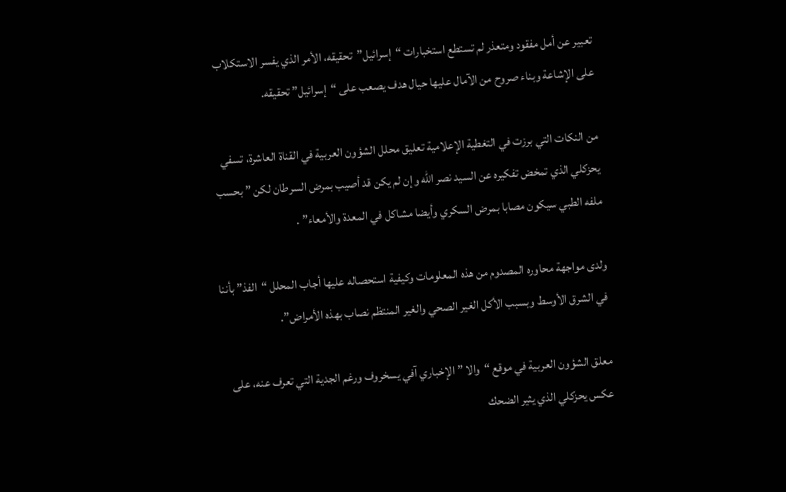تعبير عن أمل مفقود ومتعذر لم تستطع استخبارات “إسرائيل”  تحقيقه، الأمر الذي يفسر الاستكلاب على الإشاعة وبناء صروح من الآمال عليها حيال هدف يصعب على “إسرائيل” تحقيقه.

من النكات التي برزت في التغطية الإعلامية تعليق محلل الشؤون العربية في القناة العاشرة، تسفي يحزكلي الذي تمخض تفكيره عن السيد نصر الله وإن لم يكن قد أصيب بمرض السرطان لكن ” بحسب ملفه الطبي سيكون مصابا بمرض السكري وأيضا مشاكل في المعدة والأمعاء” .

ولدى مواجهة محاوره المصدوم من هذه المعلومات وكيفية استحصاله عليها أجاب المحلل “الفذ” بأننا في الشرق الأوسط وبسبب الأكل الغير الصحي والغير المنتظم نصاب بهذه الأمراض”.

معلق الشؤون العربية في موقع “والا ” الإخباري آفي يسخروف ورغم الجدية التي تعرف عنه، على عكس يحزكلي الذي يثير الضحك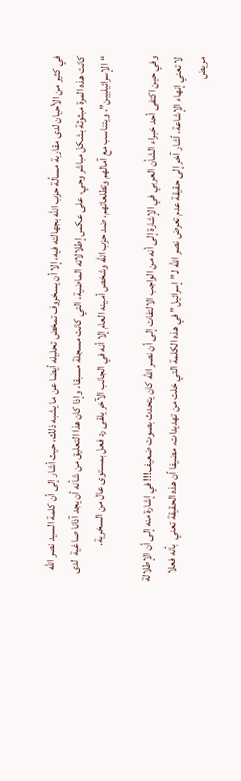في كثير من الأحيان لدى مقاربة مسألة حزب الله بجهالته فيه، إلا أن يسخروف تمخض تحليله أيضا عن ما يشبه ذلك، حيث أشار إلى أن كلمة السيد نصر الله كانت هذه المرة مبثوثة بشكل مباشر وحي، على عكس إطلالاته الماضية، التي كانت مسجلة مسبقا، وإذا كان هذا التعليق من شأنه أن يجد آذانا صاغية  لدى “الإسرائيليين”، ويتناسب مع آمالهم وتطلعاتهم، ضد حزب الله وشخص أمينه العام إلا أنه في الجانب الآخر يلقى رد فعل بمستوى عال من السخرية.

وفي حين اكتفى أحد خبراء الشأن العربي في الإشارة إلى أنه من الواجب الالتفات إلى أن نصر الله كان يتحدث بصوت ضعيف!!! في إشارة منه إلى أن الإطلالة لا تعني إنهاء الإشاعة، أشار آخر إلى حقيقة عدم تعرض نصر الله لـ”إسرائيل” في هذه الكلمة التي خلت من تهديدات، مضيفا أن هذه الحقيقة تعني  بأنه فعلا مريض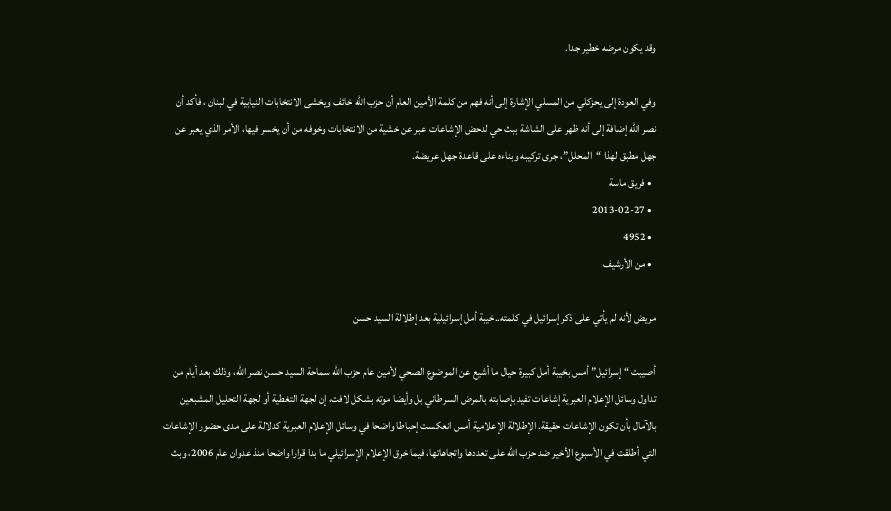وقد يكون مرضه خطير جدا.

وفي العودة إلى يحزكلي من المسلي الإشارة إلى أنه فهم من كلمة الأمين العام أن حزب الله خائف ويخشى الانتخابات النيابية في لبنان ، فأكد أن نصر الله إضافة إلى أنه ظهر على الشاشة ببث حي لدحض الإشاعات عبر عن خشية من الانتخابات وخوفه من أن يخسر فيها، الأمر الذي يعبر عن جهل مطبق لهذا “المحلل”، جرى تركيبه وبناءه على قاعدة جهل عريضة.
  • فريق ماسة
  • 2013-02-27
  • 4952
  • من الأرشيف

مريض لأنه لم يأتي على ذكر إسرائيل في كلمته..خيبة أمل إسرائيلية بعد إطلالة السيد حسن

أصيبت “إسرائيل” أمس بخيبة أمل كبيرة حيال ما أشيع عن الموضوع الصحي لأمين عام حزب الله سماحة السيد حسن نصر الله، وذلك بعد أيام من تداول وسائل الإعلام العبرية إشاعات تفيد بإصابته بالمرض السرطاني بل وأيضا موته بشكل لافت، إن لجهة التغطية أو لجهة التحليل المشبعين بالآمال بأن تكون الإشاعات حقيقة. الإطلالة الإعلامية أمس انعكست إحباطا واضحا في وسائل الإعلام العبرية كدلالة على مدى حضور الإشاعات التي أطلقت في الأسبوع الأخير ضد حزب الله على تعددها واتجاهاتها، فيما خرق الإعلام الإسرائيلي ما بدا قرارا واضحا منذ عدوان عام 2006، وبث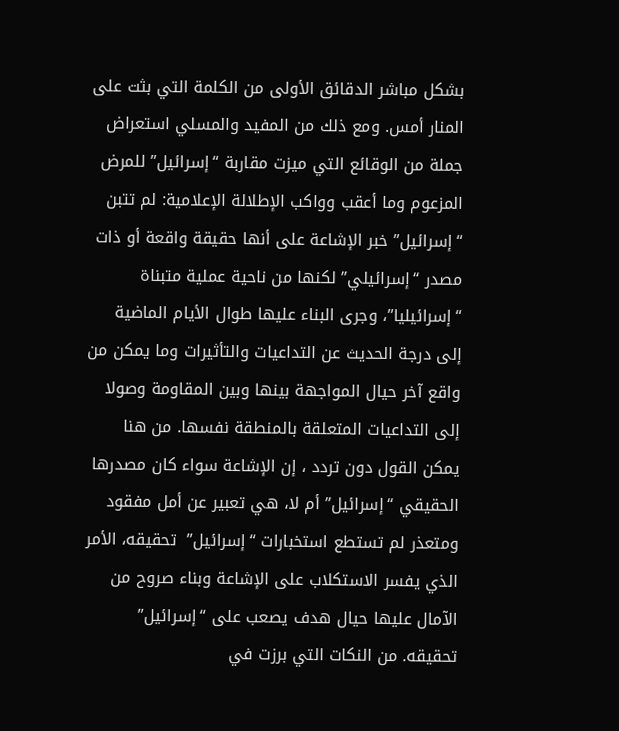بشكل مباشر الدقائق الأولى من الكلمة التي بثت على المنار أمس. ومع ذلك من المفيد والمسلي استعراض جملة من الوقائع التي ميزت مقاربة “إسرائيل” للمرض المزعوم وما أعقب وواكب الإطلالة الإعلامية: لم تتبن “إسرائيل” خبر الإشاعة على أنها حقيقة واقعة أو ذات مصدر “إسرائيلي” لكنها من ناحية عملية متبناة “إسرائيليا”، وجرى البناء عليها طوال الأيام الماضية إلى درجة الحديث عن التداعيات والتأثيرات وما يمكن من واقع آخر حيال المواجهة بينها وبين المقاومة وصولا إلى التداعيات المتعلقة بالمنطقة نفسها. من هنا يمكن القول دون تردد ، إن الإشاعة سواء كان مصدرها الحقيقي “إسرائيل” أم لا، هي تعبير عن أمل مفقود ومتعذر لم تستطع استخبارات “إسرائيل”  تحقيقه، الأمر الذي يفسر الاستكلاب على الإشاعة وبناء صروح من الآمال عليها حيال هدف يصعب على “إسرائيل” تحقيقه. من النكات التي برزت في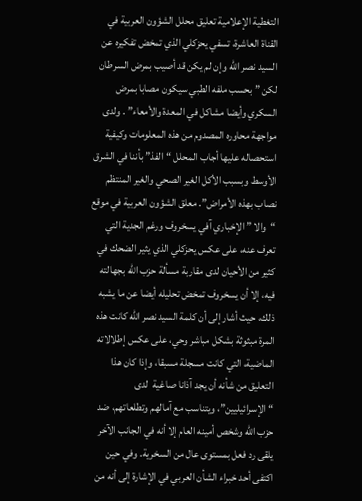التغطية الإعلامية تعليق محلل الشؤون العربية في القناة العاشرة، تسفي يحزكلي الذي تمخض تفكيره عن السيد نصر الله وإن لم يكن قد أصيب بمرض السرطان لكن ” بحسب ملفه الطبي سيكون مصابا بمرض السكري وأيضا مشاكل في المعدة والأمعاء” . ولدى مواجهة محاوره المصدوم من هذه المعلومات وكيفية استحصاله عليها أجاب المحلل “الفذ” بأننا في الشرق الأوسط وبسبب الأكل الغير الصحي والغير المنتظم نصاب بهذه الأمراض”. معلق الشؤون العربية في موقع “والا ” الإخباري آفي يسخروف ورغم الجدية التي تعرف عنه، على عكس يحزكلي الذي يثير الضحك في كثير من الأحيان لدى مقاربة مسألة حزب الله بجهالته فيه، إلا أن يسخروف تمخض تحليله أيضا عن ما يشبه ذلك، حيث أشار إلى أن كلمة السيد نصر الله كانت هذه المرة مبثوثة بشكل مباشر وحي، على عكس إطلالاته الماضية، التي كانت مسجلة مسبقا، وإذا كان هذا التعليق من شأنه أن يجد آذانا صاغية  لدى “الإسرائيليين”، ويتناسب مع آمالهم وتطلعاتهم، ضد حزب الله وشخص أمينه العام إلا أنه في الجانب الآخر يلقى رد فعل بمستوى عال من السخرية. وفي حين اكتفى أحد خبراء الشأن العربي في الإشارة إلى أنه من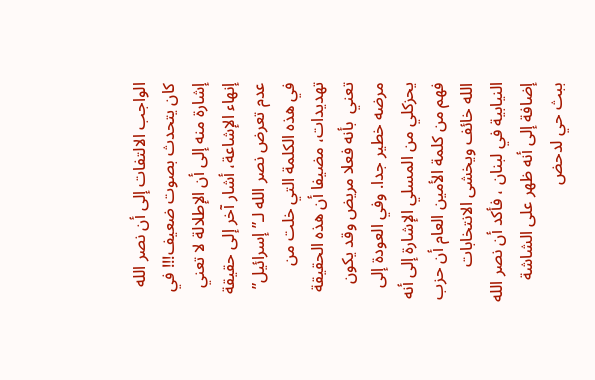الواجب الالتفات إلى أن نصر الله كان يتحدث بصوت ضعيف!!! في إشارة منه إلى أن الإطلالة لا تعني إنهاء الإشاعة، أشار آخر إلى حقيقة عدم تعرض نصر الله لـ”إسرائيل” في هذه الكلمة التي خلت من تهديدات، مضيفا أن هذه الحقيقة تعني  بأنه فعلا مريض وقد يكون مرضه خطير جدا. وفي العودة إلى يحزكلي من المسلي الإشارة إلى أنه فهم من كلمة الأمين العام أن حزب الله خائف ويخشى الانتخابات النيابية في لبنان ، فأكد أن نصر الله إضافة إلى أنه ظهر على الشاشة ببث حي لدحض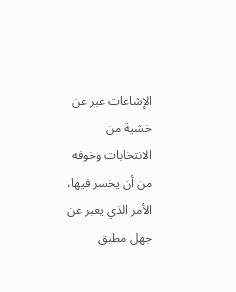الإشاعات عبر عن خشية من الانتخابات وخوفه من أن يخسر فيها، الأمر الذي يعبر عن جهل مطبق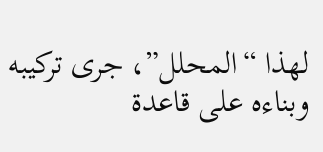لهذا “المحلل”، جرى تركيبه وبناءه على قاعدة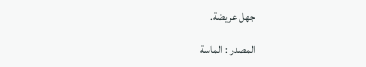جهل عريضة.

المصدر : الماسة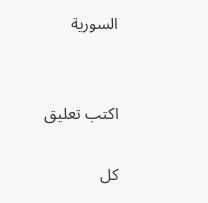السورية


اكتب تعليق

كل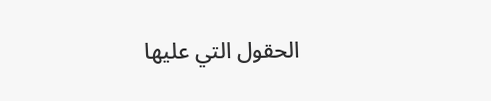الحقول التي عليها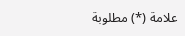علامة (*) مطلوبة